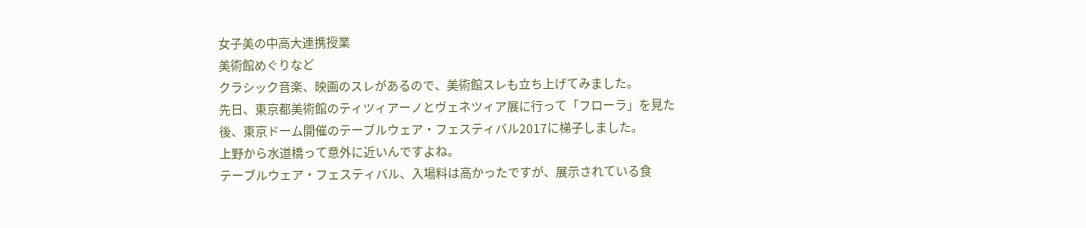女子美の中高大連携授業
美術館めぐりなど
クラシック音楽、映画のスレがあるので、美術館スレも立ち上げてみました。
先日、東京都美術館のティツィアーノとヴェネツィア展に行って「フローラ」を見た後、東京ドーム開催のテーブルウェア・フェスティバル2017に梯子しました。
上野から水道橋って意外に近いんですよね。
テーブルウェア・フェスティバル、入場料は高かったですが、展示されている食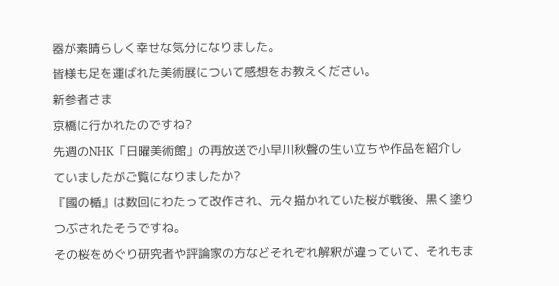器が素晴らしく幸せな気分になりました。
皆様も足を運ばれた美術展について感想をお教えください。
新参者さま
京橋に行かれたのですね?
先週のNHK「日曜美術館」の再放送で小早川秋聲の生い立ちや作品を紹介していましたがご覧になりましたか?
『國の楯』は数回にわたって改作され、元々描かれていた桜が戦後、黒く塗りつぶされたそうですね。
その桜をめぐり研究者や評論家の方などそれぞれ解釈が違っていて、それもま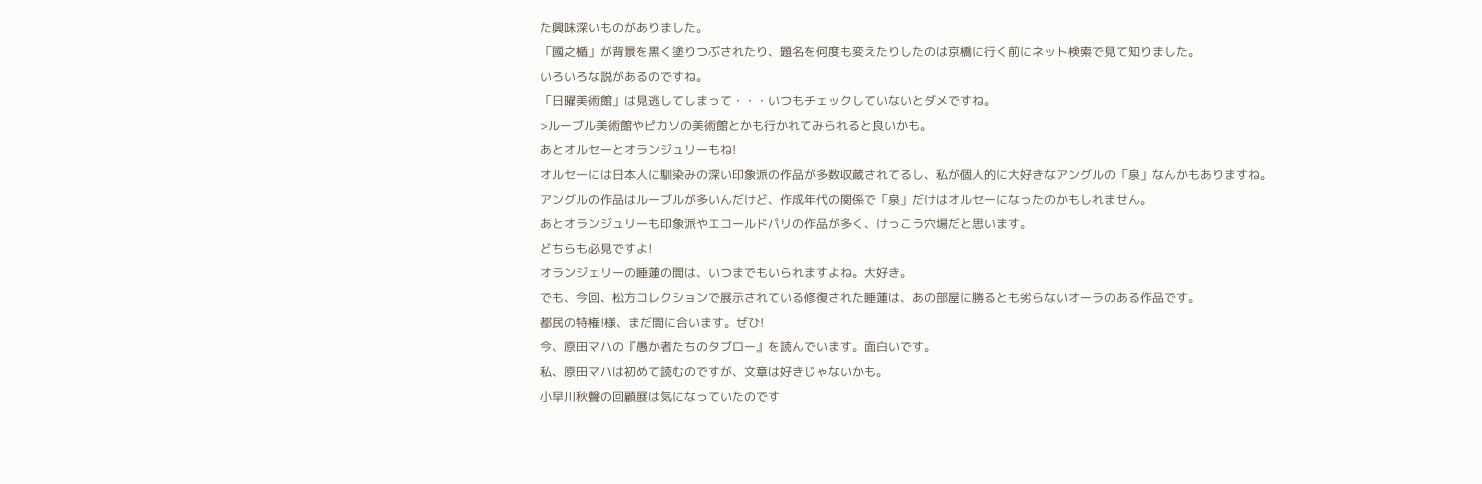た興味深いものがありました。
「國之楯」が背景を黒く塗りつぶされたり、題名を何度も変えたりしたのは京橋に行く前にネット検索で見て知りました。
いろいろな説があるのですね。
「日曜美術館」は見逃してしまって・・・いつもチェックしていないとダメですね。
>ルーブル美術館やピカソの美術館とかも行かれてみられると良いかも。
あとオルセーとオランジュリーもね!
オルセーには日本人に馴染みの深い印象派の作品が多数収蔵されてるし、私が個人的に大好きなアングルの「泉」なんかもありますね。
アングルの作品はルーブルが多いんだけど、作成年代の関係で「泉」だけはオルセーになったのかもしれません。
あとオランジュリーも印象派やエコールドパリの作品が多く、けっこう穴場だと思います。
どちらも必見ですよ!
オランジェリーの睡蓮の間は、いつまでもいられますよね。大好き。
でも、今回、松方コレクションで展示されている修復された睡蓮は、あの部屋に勝るとも劣らないオーラのある作品です。
都民の特権!様、まだ間に合います。ぜひ!
今、原田マハの『愚か者たちのタブロー』を読んでいます。面白いです。
私、原田マハは初めて読むのですが、文章は好きじゃないかも。
小早川秋聲の回顧展は気になっていたのです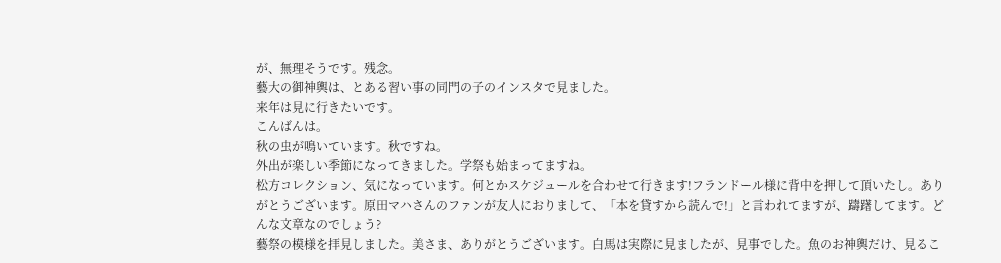が、無理そうです。残念。
藝大の御神輿は、とある習い事の同門の子のインスタで見ました。
来年は見に行きたいです。
こんばんは。
秋の虫が鳴いています。秋ですね。
外出が楽しい季節になってきました。学祭も始まってますね。
松方コレクション、気になっています。何とかスケジュールを合わせて行きます!フランドール様に背中を押して頂いたし。ありがとうございます。原田マハさんのファンが友人におりまして、「本を貸すから読んで!」と言われてますが、躊躇してます。どんな文章なのでしょう?
藝祭の模様を拝見しました。美さま、ありがとうございます。白馬は実際に見ましたが、見事でした。魚のお神輿だけ、見るこ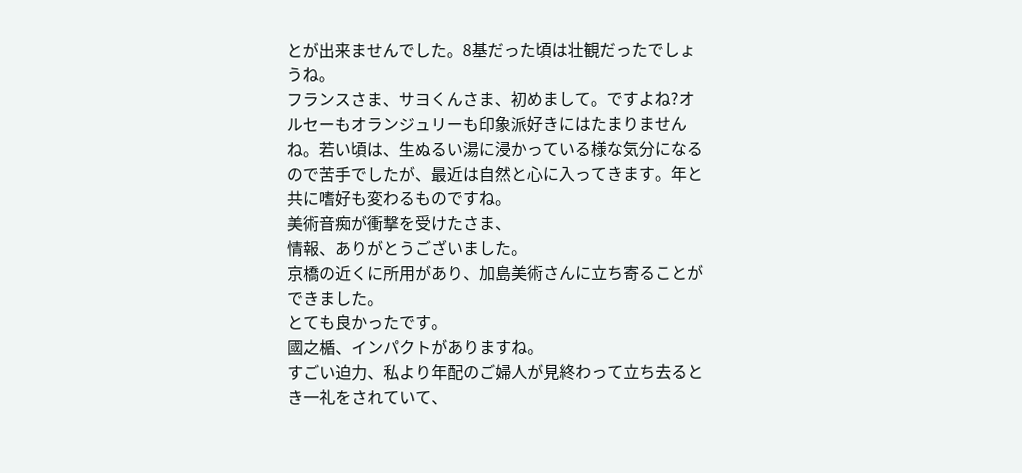とが出来ませんでした。8基だった頃は壮観だったでしょうね。
フランスさま、サヨくんさま、初めまして。ですよね?オルセーもオランジュリーも印象派好きにはたまりませんね。若い頃は、生ぬるい湯に浸かっている様な気分になるので苦手でしたが、最近は自然と心に入ってきます。年と共に嗜好も変わるものですね。
美術音痴が衝撃を受けたさま、
情報、ありがとうございました。
京橋の近くに所用があり、加島美術さんに立ち寄ることができました。
とても良かったです。
國之楯、インパクトがありますね。
すごい迫力、私より年配のご婦人が見終わって立ち去るとき一礼をされていて、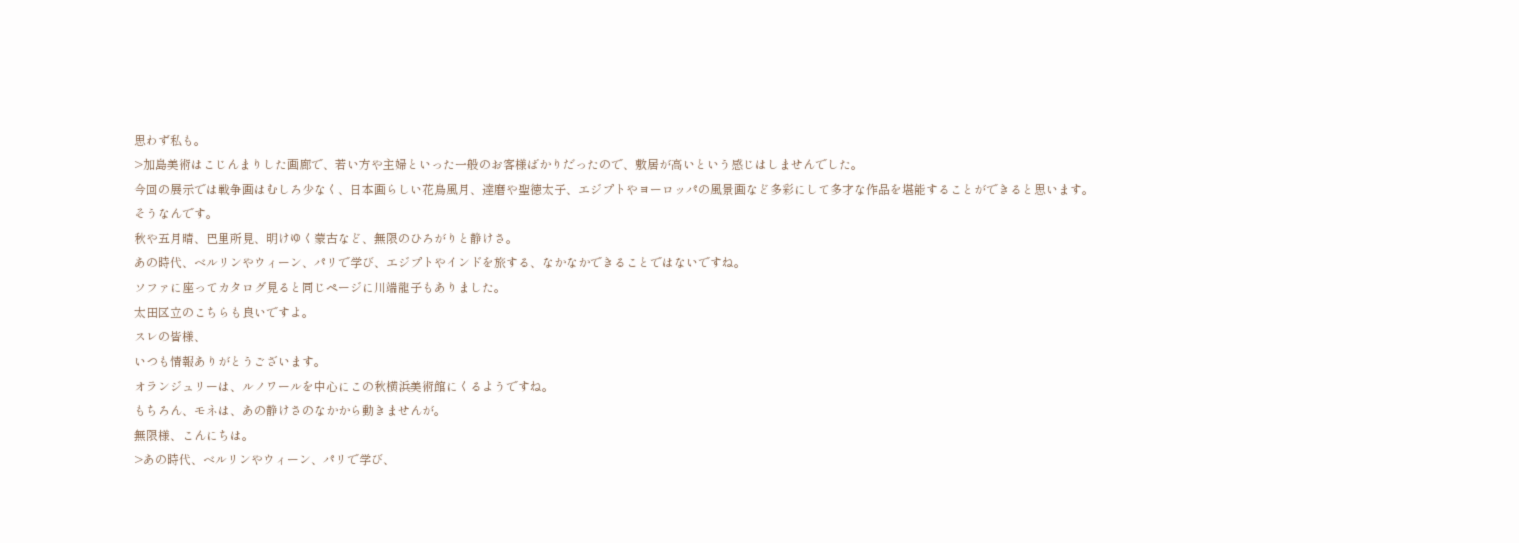思わず私も。
>加島美術はこじんまりした画廊で、若い方や主婦といった一般のお客様ばかりだったので、敷居が高いという感じはしませんでした。
今回の展示では戦争画はむしろ少なく、日本画らしい花鳥風月、達磨や聖徳太子、エジプトやヨーロッパの風景画など多彩にして多才な作品を堪能することができると思います。
そうなんです。
秋や五月晴、巴里所見、明けゆく蒙古など、無限のひろがりと静けさ。
あの時代、ベルリンやウィーン、パリで学び、エジプトやインドを旅する、なかなかできることではないですね。
ソファに座ってカタログ見ると同じページに川端龍子もありました。
太田区立のこちらも良いですよ。
スレの皆様、
いつも情報ありがとうございます。
オランジュリーは、ルノワールを中心にこの秋横浜美術館にくるようですね。
もちろん、モネは、あの静けさのなかから動きませんが。
無限様、こんにちは。
>あの時代、ベルリンやウィーン、パリで学び、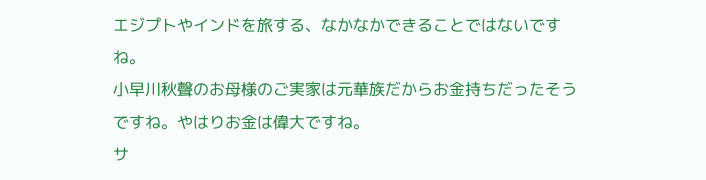エジプトやインドを旅する、なかなかできることではないですね。
小早川秋聲のお母様のご実家は元華族だからお金持ちだったそうですね。やはりお金は偉大ですね。
サ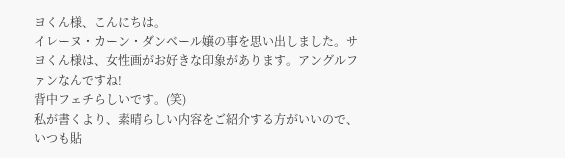ヨくん様、こんにちは。
イレーヌ・カーン・ダンベール嬢の事を思い出しました。サヨくん様は、女性画がお好きな印象があります。アングルファンなんですね!
背中フェチらしいです。(笑)
私が書くより、素晴らしい内容をご紹介する方がいいので、いつも貼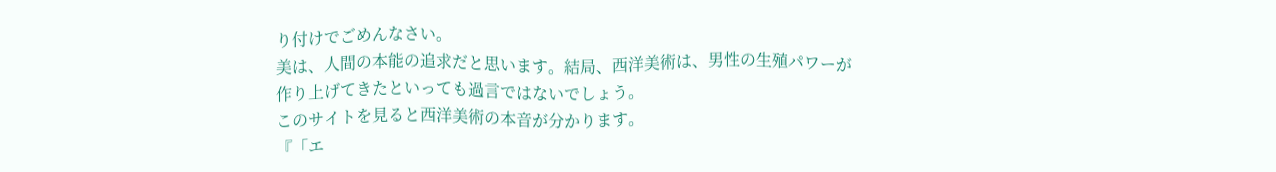り付けでごめんなさい。
美は、人間の本能の追求だと思います。結局、西洋美術は、男性の生殖パワーが作り上げてきたといっても過言ではないでしょう。
このサイトを見ると西洋美術の本音が分かります。
『「エ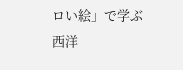ロい絵」で学ぶ西洋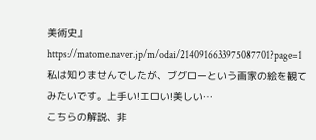美術史』
https://matome.naver.jp/m/odai/2140916633975087701?page=1
私は知りませんでしたが、ブグローという画家の絵を観てみたいです。上手い!エロい!美しい…
こちらの解説、非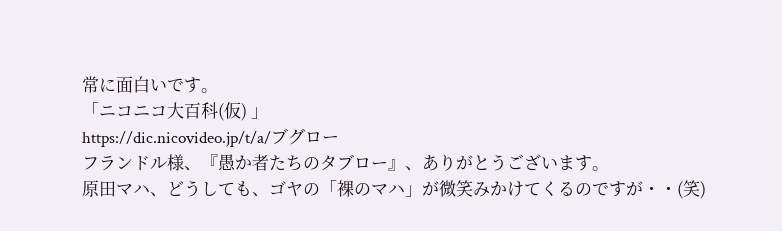常に面白いです。
「ニコニコ大百科(仮) 」
https://dic.nicovideo.jp/t/a/ブグロー
フランドル様、『愚か者たちのタブロー』、ありがとうございます。
原田マハ、どうしても、ゴヤの「裸のマハ」が微笑みかけてくるのですが・・(笑)